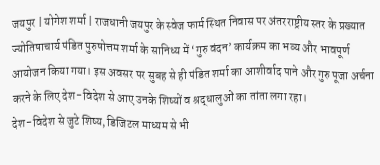जयपुर | योगेश शर्मा | राजधानी जयपुर के स्वेज फार्म स्थित निवास पर अंतरराष्ट्रीय स्तर के प्रख्यात ज्योतिषाचार्य पंडित पुरुषोत्तम शर्मा के सानिध्य में ‘गुरु वंदन’ कार्यक्रम का भव्य और भावपूर्ण आयोजन किया गया। इस अवसर पर सुबह से ही पंडित शर्मा का आशीर्वाद पाने और गुरु पूजा अर्चना करने के लिए देश-विदेश से आए उनके शिष्यों व श्रद्धालुओं का तांता लगा रहा।
देश-विदेश से जुटे शिष्य, डिजिटल माध्यम से भी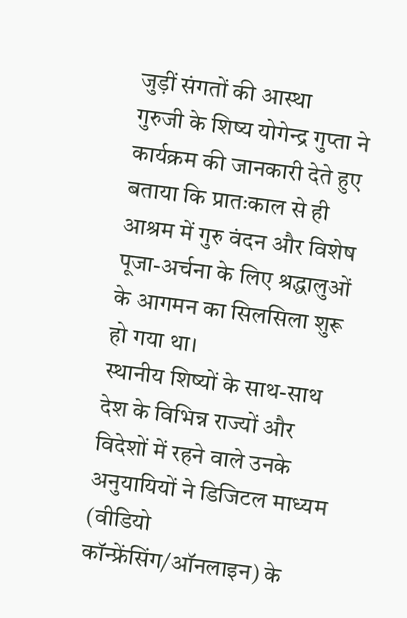जुड़ीं संगतों की आस्था
गुरुजी के शिष्य योगेन्द्र गुप्ता ने कार्यक्रम की जानकारी देते हुए बताया कि प्रातःकाल से ही आश्रम में गुरु वंदन और विशेष पूजा-अर्चना के लिए श्रद्धालुओं के आगमन का सिलसिला शुरू हो गया था।
स्थानीय शिष्यों के साथ-साथ देश के विभिन्न राज्यों और विदेशों में रहने वाले उनके अनुयायियों ने डिजिटल माध्यम (वीडियो कॉन्फ्रेंसिंग/ऑनलाइन) के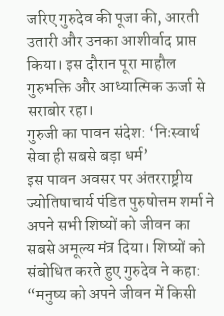जरिए गुरुदेव की पूजा की, आरती उतारी और उनका आशीर्वाद प्राप्त किया। इस दौरान पूरा माहौल गुरुभक्ति और आध्यात्मिक ऊर्जा से सराबोर रहा।
गुरुजी का पावन संदेश: ‘निःस्वार्थ सेवा ही सबसे बड़ा धर्म’
इस पावन अवसर पर अंतरराष्ट्रीय ज्योतिषाचार्य पंडित पुरुषोत्तम शर्मा ने अपने सभी शिष्यों को जीवन का सबसे अमूल्य मंत्र दिया। शिष्यों को संबोधित करते हुए गुरुदेव ने कहा:
“मनुष्य को अपने जीवन में किसी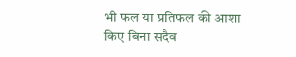भी फल या प्रतिफल की आशा किए बिना सदैव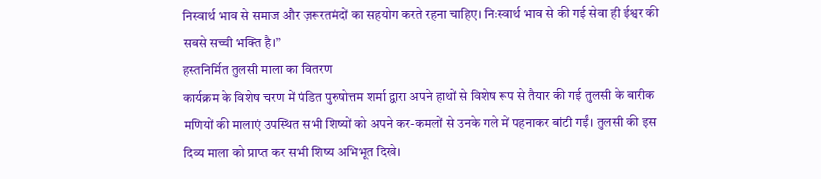निस्वार्थ भाव से समाज और ज़रूरतमंदों का सहयोग करते रहना चाहिए। निःस्वार्थ भाव से की गई सेवा ही ईश्वर की सबसे सच्ची भक्ति है।”
हस्तनिर्मित तुलसी माला का वितरण
कार्यक्रम के विशेष चरण में पंडित पुरुषोत्तम शर्मा द्वारा अपने हाथों से विशेष रूप से तैयार की गई तुलसी के बारीक मणियों की मालाएं उपस्थित सभी शिष्यों को अपने कर-कमलों से उनके गले में पहनाकर बांटी गईं। तुलसी की इस दिव्य माला को प्राप्त कर सभी शिष्य अभिभूत दिखे।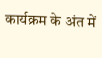कार्यक्रम के अंत में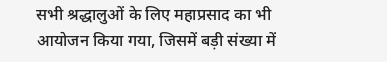सभी श्रद्धालुओं के लिए महाप्रसाद का भी आयोजन किया गया, जिसमें बड़ी संख्या में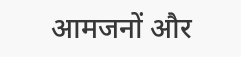आमजनों और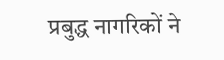प्रबुद्ध नागरिकों ने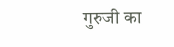गुरुजी का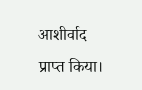आशीर्वाद प्राप्त किया।